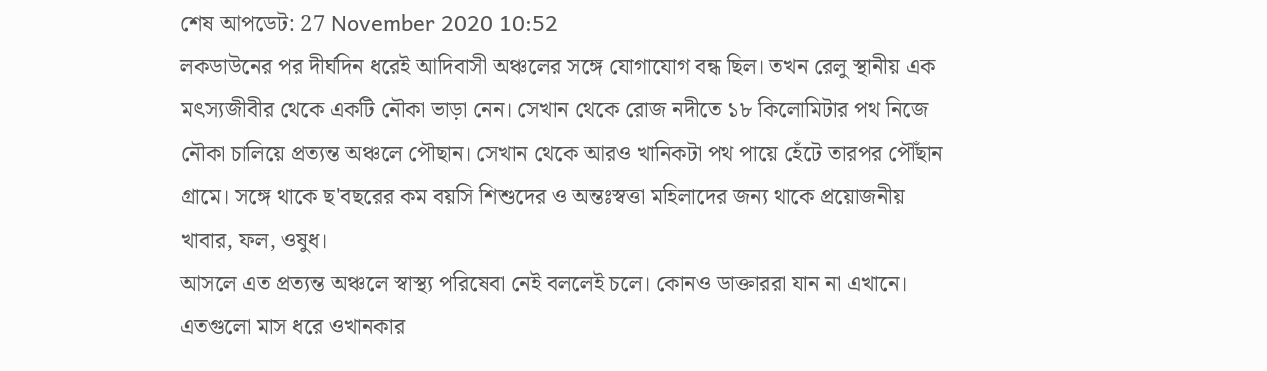শেষ আপডেট: 27 November 2020 10:52
লকডাউনের পর দীর্ঘদিন ধরেই আদিবাসী অঞ্চলের সঙ্গে যোগাযোগ বন্ধ ছিল। তখন রেলু স্থানীয় এক মৎস্যজীবীর থেকে একটি নৌকা ভাড়া নেন। সেখান থেকে রোজ নদীতে ১৮ কিলোমিটার পথ নিজে নৌকা চালিয়ে প্রত্যন্ত অঞ্চলে পৌছান। সেখান থেকে আরও খানিকটা পথ পায়ে হেঁটে তারপর পৌঁছান গ্রামে। সঙ্গে থাকে ছ'বছরের কম বয়সি শিশুদের ও অন্তঃস্বত্তা মহিলাদের জন্য থাকে প্রয়োজনীয় খাবার, ফল, ওষুধ।
আসলে এত প্রত্যন্ত অঞ্চলে স্বাস্থ্য পরিষেবা নেই বললেই চলে। কোনও ডাক্তাররা যান না এখানে। এতগুলো মাস ধরে ওখানকার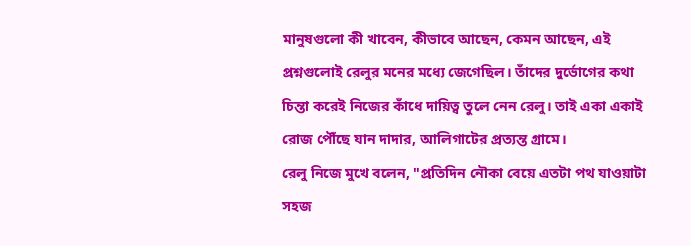মানুষগুলো কী খাবেন, কীভাবে আছেন, কেমন আছেন, এই প্রশ্নগুলোই রেলুর মনের মধ্যে জেগেছিল। তাঁদের দুর্ভোগের কথা চিন্তা করেই নিজের কাঁধে দায়িত্ব তুলে নেন রেলু। তাই একা একাই রোজ পৌঁছে যান দাদার, আলিগাটের প্রত্যন্ত গ্রামে।
রেলু নিজে মুখে বলেন, "প্রতিদিন নৌকা বেয়ে এতটা পথ যাওয়াটা সহজ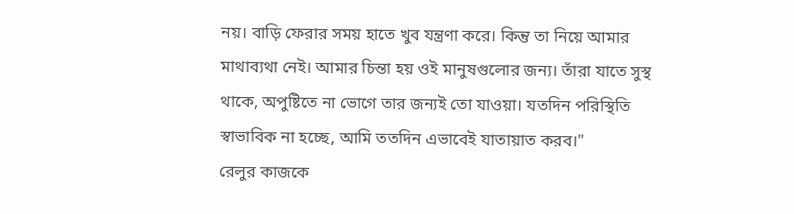নয়। বাড়ি ফেরার সময় হাতে খুব যন্ত্রণা করে। কিন্তু তা নিয়ে আমার মাথাব্যথা নেই। আমার চিন্তা হয় ওই মানুষগুলোর জন্য। তাঁরা যাতে সুস্থ থাকে, অপুষ্টিতে না ভোগে তার জন্যই তো যাওয়া। যতদিন পরিস্থিতি স্বাভাবিক না হচ্ছে, আমি ততদিন এভাবেই যাতায়াত করব।"
রেলুর কাজকে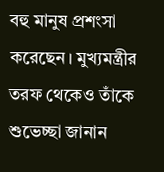বহু মানুষ প্রশংসা করেছেন। মুখ্যমন্ত্রীর তরফ থেকেও তাঁকে শুভেচ্ছা জানান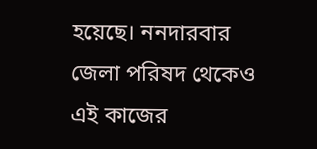হয়েছে। ননদারবার জেলা পরিষদ থেকেও এই কাজের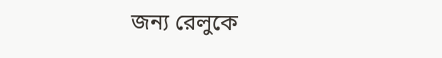জন্য রেলুকে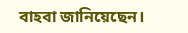বাহবা জানিয়েছেন।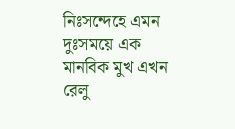নিঃসন্দেহে এমন দুঃসময়ে এক মানবিক মুখ এখন রেলু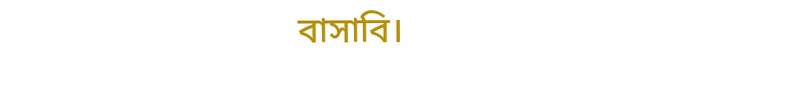বাসাবি।